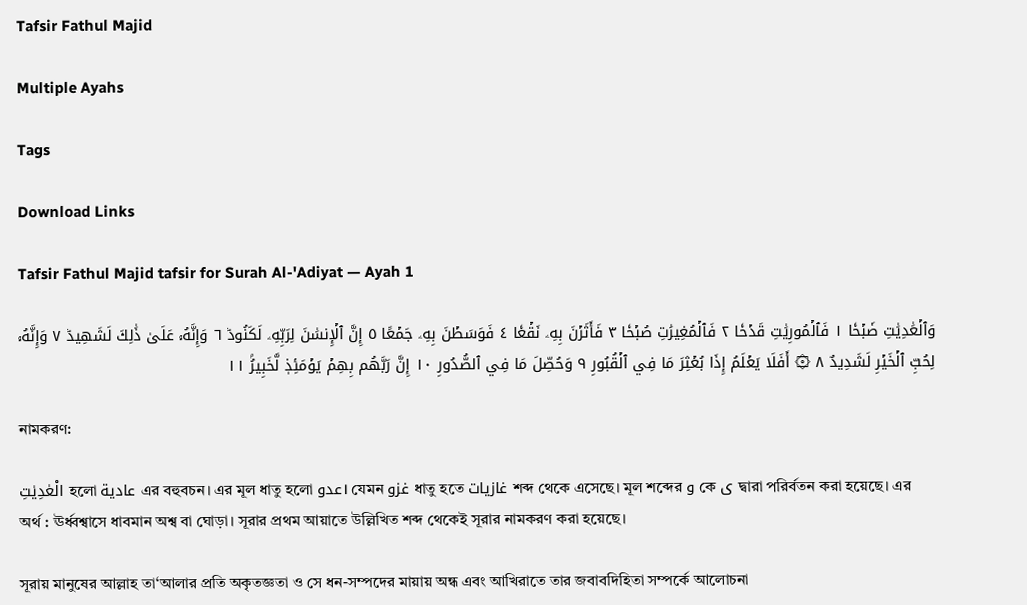Tafsir Fathul Majid

Multiple Ayahs

Tags

Download Links

Tafsir Fathul Majid tafsir for Surah Al-'Adiyat — Ayah 1

وَٱلۡعَٰدِيَٰتِ ضَبۡحٗا ١ فَٱلۡمُورِيَٰتِ قَدۡحٗا ٢ فَٱلۡمُغِيرَٰتِ صُبۡحٗا ٣ فَأَثَرۡنَ بِهِۦ نَقۡعٗا ٤ فَوَسَطۡنَ بِهِۦ جَمۡعًا ٥ إِنَّ ٱلۡإِنسَٰنَ لِرَبِّهِۦ لَكَنُودٞ ٦ وَإِنَّهُۥ عَلَىٰ ذَٰلِكَ لَشَهِيدٞ ٧ وَإِنَّهُۥ لِحُبِّ ٱلۡخَيۡرِ لَشَدِيدٌ ٨ ۞ أَفَلَا يَعۡلَمُ إِذَا بُعۡثِرَ مَا فِي ٱلۡقُبُورِ ٩ وَحُصِّلَ مَا فِي ٱلصُّدُورِ ١٠ إِنَّ رَبَّهُم بِهِمۡ يَوۡمَئِذٖ لَّخَبِيرُۢ ١١

নামকরণ:

الْعٰدِيٰتِ হলো عادية এর বহুবচন। এর মূল ধাতু হলো عدو। যেমন غزو ধাতু হতে غازيات শব্দ থেকে এসেছে। মূল শব্দের و কে ى দ্বারা পরির্বতন করা হয়েছে। এর অর্থ : ঊর্ধ্বশ্বাসে ধাবমান অশ্ব বা ঘোড়া। সূরার প্রথম আয়াতে উল্লিখিত শব্দ থেকেই সূরার নামকরণ করা হয়েছে।

সূরায় মানুষের আল্লাহ তা‘আলার প্রতি অকৃতজ্ঞতা ও সে ধন-সম্পদের মায়ায় অন্ধ এবং আখিরাতে তার জবাবদিহিতা সম্পর্কে আলোচনা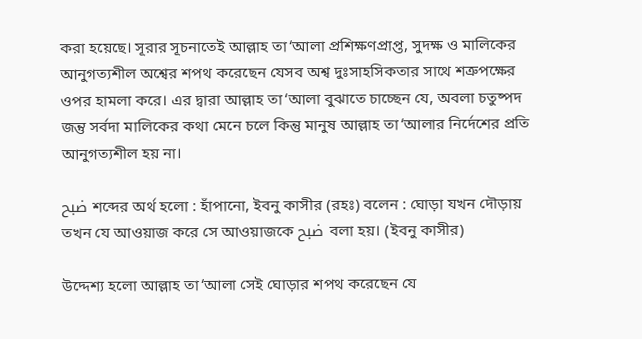করা হয়েছে। সূরার সূচনাতেই আল্লাহ তা‘আলা প্রশিক্ষণপ্রাপ্ত, সুদক্ষ ও মালিকের আনুগত্যশীল অশ্বের শপথ করেছেন যেসব অশ্ব দুঃসাহসিকতার সাথে শত্রুপক্ষের ওপর হামলা করে। এর দ্বারা আল্লাহ তা‘আলা বুঝাতে চাচ্ছেন যে, অবলা চতুষ্পদ জন্তু সর্বদা মালিকের কথা মেনে চলে কিন্তু মানুষ আল্লাহ তা‘আলার নির্দেশের প্রতি আনুগত্যশীল হয় না।

ضبح শব্দের অর্থ হলো : হাঁপানো, ইবনু কাসীর (রহঃ) বলেন : ঘোড়া যখন দৌড়ায় তখন যে আওয়াজ করে সে আওয়াজকে ضبح বলা হয়। (ইবনু কাসীর)

উদ্দেশ্য হলো আল্লাহ তা‘আলা সেই ঘোড়ার শপথ করেছেন যে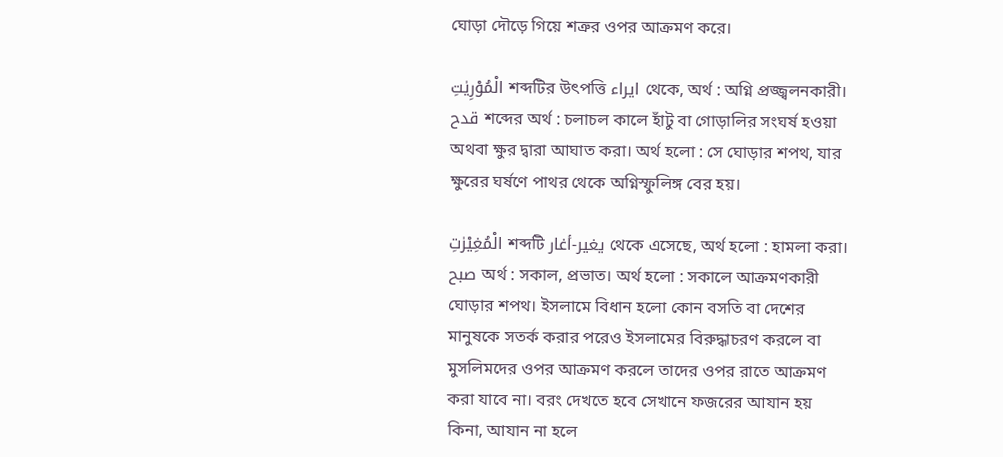ঘোড়া দৌড়ে গিয়ে শত্রুর ওপর আক্রমণ করে।

الْمُوْرِيٰتِ শব্দটির উৎপত্তি ايراء থেকে, অর্থ : অগ্নি প্রজ্জ্বলনকারী। قدح শব্দের অর্থ : চলাচল কালে হাঁটু বা গোড়ালির সংঘর্ষ হওয়া অথবা ক্ষুর দ্বারা আঘাত করা। অর্থ হলো : সে ঘোড়ার শপথ, যার ক্ষুরের ঘর্ষণে পাথর থেকে অগ্নিস্ফুলিঙ্গ বের হয়।

الْمُغِيْرٰتِ শব্দটি يغير-أغار থেকে এসেছে, অর্থ হলো : হামলা করা। صبح অর্থ : সকাল, প্রভাত। অর্থ হলো : সকালে আক্রমণকারী ঘোড়ার শপথ। ইসলামে বিধান হলো কোন বসতি বা দেশের মানুষকে সতর্ক করার পরেও ইসলামের বিরুদ্ধাচরণ করলে বা মুসলিমদের ওপর আক্রমণ করলে তাদের ওপর রাতে আক্রমণ করা যাবে না। বরং দেখতে হবে সেখানে ফজরের আযান হয় কিনা, আযান না হলে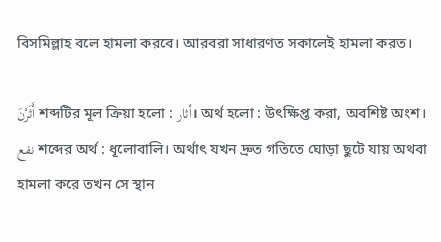বিসমিল্লাহ বলে হামলা করবে। আরবরা সাধারণত সকালেই হামলা করত।

أَثَرْنَ শব্দটির মূল ক্রিয়া হলো : أثار। অর্থ হলো : উৎক্ষিপ্ত করা, অবশিষ্ট অংশ। نفع শব্দের অর্থ : ধূলোবালি। অর্থাৎ যখন দ্রুত গতিতে ঘোড়া ছুটে যায় অথবা হামলা করে তখন সে স্থান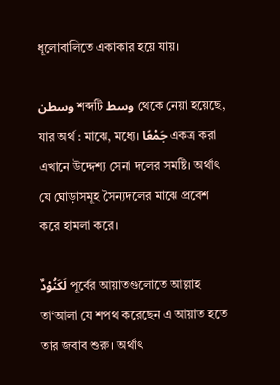ধূলোবালিতে একাকার হয়ে যায়।

وسطن শব্দটি وسط থেকে নেয়া হয়েছে, যার অর্থ : মাঝে, মধ্যে। جَمْعًا একত্র করা এখানে উদ্দেশ্য সেনা দলের সমষ্টি। অর্থাৎ যে ঘোড়াসমূহ সৈন্যদলের মাঝে প্রবেশ করে হামলা করে।

لَكَنُوْدٌ পূর্বের আয়াতগুলোতে আল্লাহ তা‘আলা যে শপথ করেছেন এ আয়াত হতে তার জবাব শুরু। অর্থাৎ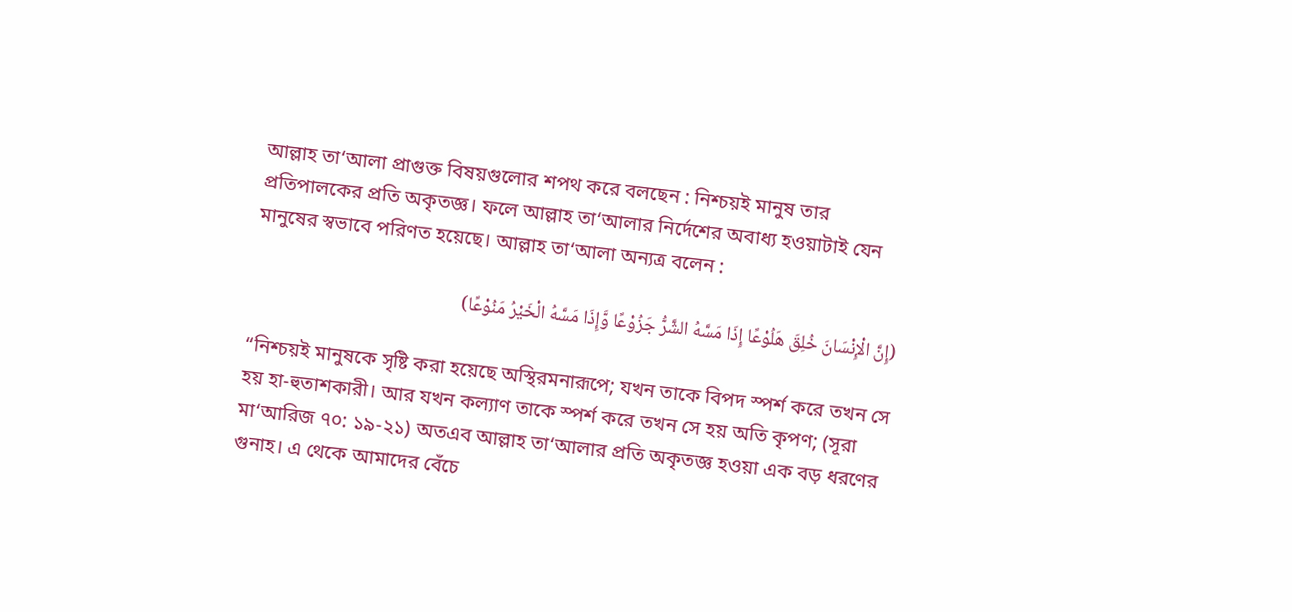আল্লাহ তা‘আলা প্রাগুক্ত বিষয়গুলোর শপথ করে বলছেন : নিশ্চয়ই মানুষ তার প্রতিপালকের প্রতি অকৃতজ্ঞ। ফলে আল্লাহ তা‘আলার নির্দেশের অবাধ্য হওয়াটাই যেন মানুষের স্বভাবে পরিণত হয়েছে। আল্লাহ তা‘আলা অন্যত্র বলেন :

(إِنَّ الْإِنْسَانَ خُلِقَ هَلُوْعًا إِذَا مَسَّهُ الشَّرُّ جَزُوْعًا وَّإِذَا مَسَّهُ الْخَيْرُ مَنُوْعًا)

“নিশ্চয়ই মানুষকে সৃষ্টি করা হয়েছে অস্থিরমনারূপে; যখন তাকে বিপদ স্পর্শ করে তখন সে হয় হা-হুতাশকারী। আর যখন কল্যাণ তাকে স্পর্শ করে তখন সে হয় অতি কৃপণ; (সূরা মা‘আরিজ ৭০: ১৯-২১) অতএব আল্লাহ তা‘আলার প্রতি অকৃতজ্ঞ হওয়া এক বড় ধরণের গুনাহ। এ থেকে আমাদের বেঁচে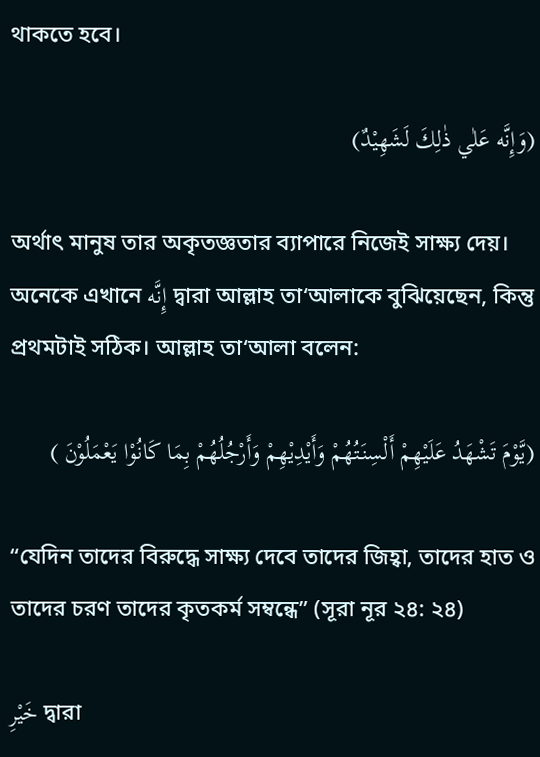থাকতে হবে।

(وَإِنَّه عَلٰي ذٰلِكَ لَشَهِيْدٌ)

অর্থাৎ মানুষ তার অকৃতজ্ঞতার ব্যাপারে নিজেই সাক্ষ্য দেয়। অনেকে এখানে إِنَّه দ্বারা আল্লাহ তা‘আলাকে বুঝিয়েছেন, কিন্তু প্রথমটাই সঠিক। আল্লাহ তা‘আলা বলেন:

(يَّوْمَ تَشْهَدُ عَلَيْهِمْ أَلْسِنَتُهُمْ وَأَيْدِيْهِمْ وَأَرْجُلُهُمْ بِمَا كَانُوْا يَعْمَلُوْنَ )

“যেদিন তাদের বিরুদ্ধে সাক্ষ্য দেবে তাদের জিহ্বা, তাদের হাত ও তাদের চরণ তাদের কৃতকর্ম সম্বন্ধে” (সূরা নূর ২৪: ২৪)

خَيْرِ দ্বারা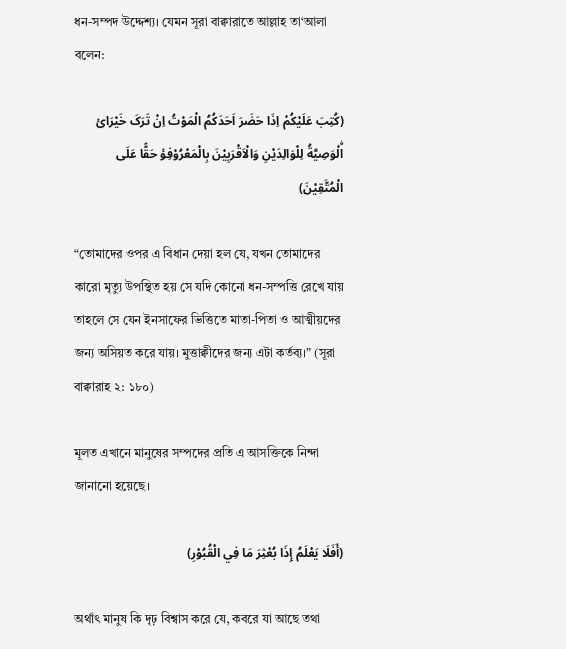ধন-সম্পদ উদ্দেশ্য। যেমন সূরা বাক্বারাতে আল্লাহ তা‘আলা বলেন:

(کُتِبَ عَلَیْکُمْ اِذَا حَضَرَ اَحَدَکُمُ الْمَوْتُ اِنْ تَرَکَ خَیْرَائ اۨلْوَصِیَّةُ لِلْوَالِدَیْنِ وَالْاَقْرَبِیْنَ بِالْمَعْرُوْفِؤ حَقًّا عَلَی الْمُتَّقِیْنَ)

“তোমাদের ওপর এ বিধান দেয়া হল যে, যখন তোমাদের কারো মৃত্যু উপস্থিত হয় সে যদি কোনো ধন-সম্পত্তি রেখে যায় তাহলে সে যেন ইনসাফের ভিত্তিতে মাতা-পিতা ও আত্মীয়দের জন্য অসিয়ত করে যায়। মুত্তাক্বীদের জন্য এটা কর্তব্য।” (সূরা বাক্বারাহ ২: ১৮০)

মূলত এখানে মানুষের সম্পদের প্রতি এ আসক্তিকে নিন্দা জানানো হয়েছে।

(أَفَلَا يَعْلَمُ إِذَا بُعْثِرَ مَا فِي الْقُبُوْرِ)

অর্থাৎ মানুষ কি দৃঢ় বিশ্বাস করে যে, কবরে যা আছে তথা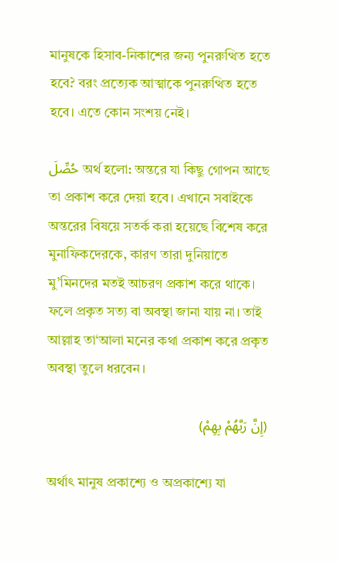মানুষকে হিসাব-নিকাশের জন্য পুনরুত্থিত হতে হবে? বরং প্রত্যেক আত্মাকে পুনরুত্থিত হতে হবে। এতে কোন সংশয় নেই।

حُصِّلَ অর্থ হলো: অন্তরে যা কিছু গোপন আছে তা প্রকাশ করে দেয়া হবে। এখানে সবাইকে অন্তরের বিষয়ে সতর্ক করা হয়েছে বিশেষ করে মুনাফিকদেরকে, কারণ তারা দুনিয়াতে মু’মিনদের মতই আচরণ প্রকাশ করে থাকে। ফলে প্রকৃত সত্য বা অবস্থা জানা যায় না। তাই আল্লাহ তা‘আলা মনের কথা প্রকাশ করে প্রকৃত অবস্থা তুলে ধরবেন।

(إِنَّ رَبَّهُمْ بِهِمْ)

অর্থাৎ মানুষ প্রকাশ্যে ও অপ্রকাশ্যে যা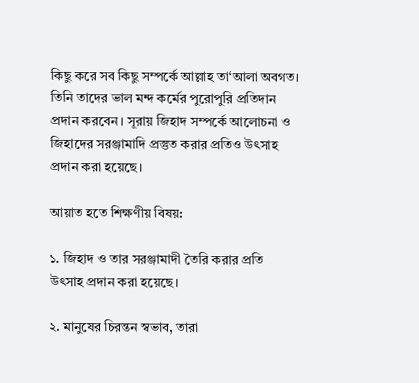কিছু করে সব কিছু সম্পর্কে আল্লাহ তা‘আলা অবগত। তিনি তাদের ভাল মন্দ কর্মের পুরোপুরি প্রতিদান প্রদান করবেন। সূরায় জিহাদ সম্পর্কে আলোচনা ও জিহাদের সরঞ্জামাদি প্রস্তুত করার প্রতিও উৎসাহ প্রদান করা হয়েছে।

আয়াত হতে শিক্ষণীয় বিষয়:

১. জিহাদ ও তার সরঞ্জামাদী তৈরি করার প্রতি উৎসাহ প্রদান করা হয়েছে।

২. মানুষের চিরন্তন স্বভাব, তারা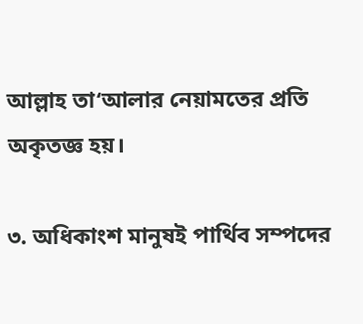আল্লাহ তা‘আলার নেয়ামতের প্রতি অকৃতজ্ঞ হয়।

৩. অধিকাংশ মানুষই পার্থিব সম্পদের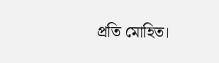প্রতি মোহিত।